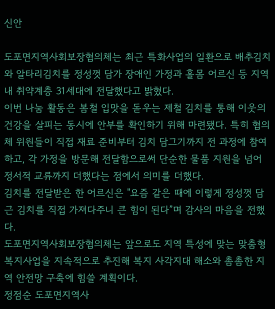신안

도포면지역사회보장협의체는 최근 특화사업의 일환으로 배추김치와 알타리김치를 정성껏 담가 장애인 가정과 홀몸 어르신 등 지역 내 취약계층 31세대에 전달했다고 밝혔다.
이번 나눔 활동은 봄철 입맛을 돋우는 제철 김치를 통해 이웃의 건강을 살피는 동시에 안부를 확인하기 위해 마련됐다. 특히 협의체 위원들이 직접 재료 준비부터 김치 담그기까지 전 과정에 참여하고, 각 가정을 방문해 전달함으로써 단순한 물품 지원을 넘어 정서적 교류까지 더했다는 점에서 의미를 더했다.
김치를 전달받은 한 어르신은 "요즘 같은 때에 이렇게 정성껏 담근 김치를 직접 가져다주니 큰 힘이 된다”며 감사의 마음을 전했다.
도포면지역사회보장협의체는 앞으로도 지역 특성에 맞는 맞춤형 복지사업을 지속적으로 추진해 복지 사각지대 해소와 촘촘한 지역 안전망 구축에 힘쓸 계획이다.
정점순 도포면지역사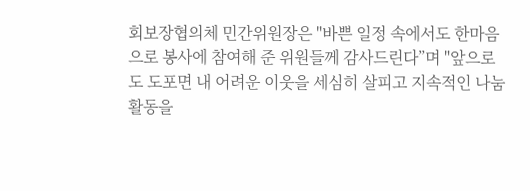회보장협의체 민간위원장은 "바쁜 일정 속에서도 한마음으로 봉사에 참여해 준 위원들께 감사드린다”며 "앞으로도 도포면 내 어려운 이웃을 세심히 살피고 지속적인 나눔 활동을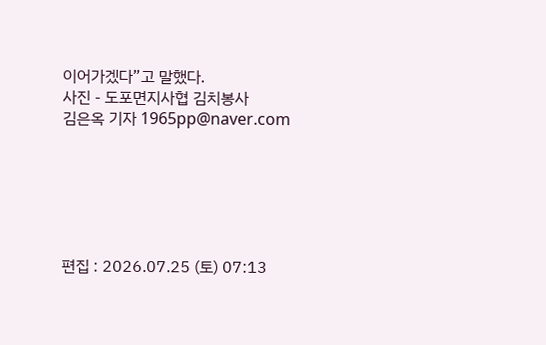이어가겠다”고 말했다.
사진 - 도포면지사협 김치봉사
김은옥 기자 1965pp@naver.com






편집 : 2026.07.25 (토) 07:13